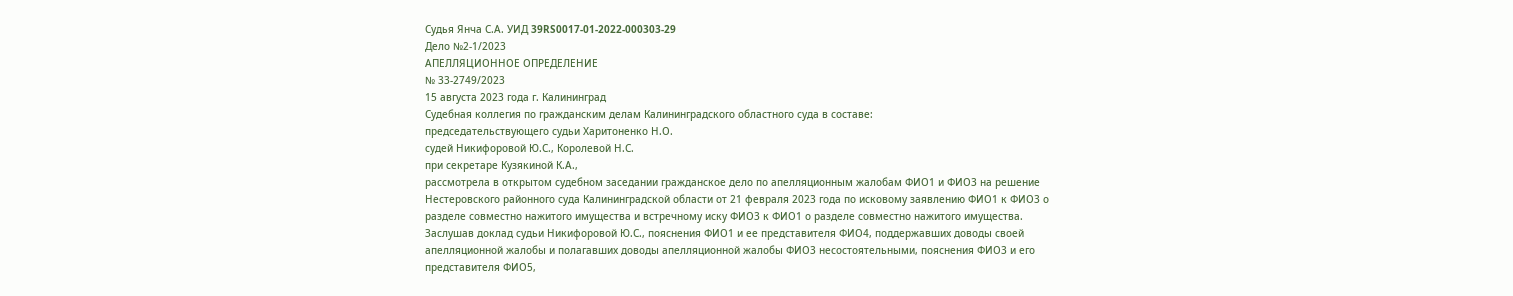Судья Янча С.А. УИД 39RS0017-01-2022-000303-29
Дело №2-1/2023
АПЕЛЛЯЦИОННОЕ ОПРЕДЕЛЕНИЕ
№ 33-2749/2023
15 августа 2023 года г. Калининград
Судебная коллегия по гражданским делам Калининградского областного суда в составе:
председательствующего судьи Харитоненко Н.О.
судей Никифоровой Ю.С., Королевой Н.С.
при секретаре Кузякиной К.А.,
рассмотрела в открытом судебном заседании гражданское дело по апелляционным жалобам ФИО1 и ФИО3 на решение Нестеровского районного суда Калининградской области от 21 февраля 2023 года по исковому заявлению ФИО1 к ФИО3 о разделе совместно нажитого имущества и встречному иску ФИО3 к ФИО1 о разделе совместно нажитого имущества.
Заслушав доклад судьи Никифоровой Ю.С., пояснения ФИО1 и ее представителя ФИО4, поддержавших доводы своей апелляционной жалобы и полагавших доводы апелляционной жалобы ФИО3 несостоятельными, пояснения ФИО3 и его представителя ФИО5,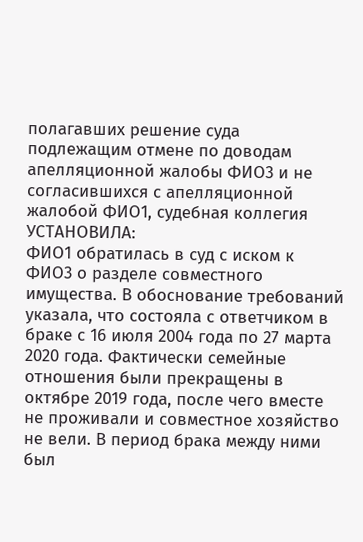полагавших решение суда подлежащим отмене по доводам апелляционной жалобы ФИО3 и не согласившихся с апелляционной жалобой ФИО1, судебная коллегия
УСТАНОВИЛА:
ФИО1 обратилась в суд с иском к ФИО3 о разделе совместного имущества. В обоснование требований указала, что состояла с ответчиком в браке с 16 июля 2004 года по 27 марта 2020 года. Фактически семейные отношения были прекращены в октябре 2019 года, после чего вместе не проживали и совместное хозяйство не вели. В период брака между ними был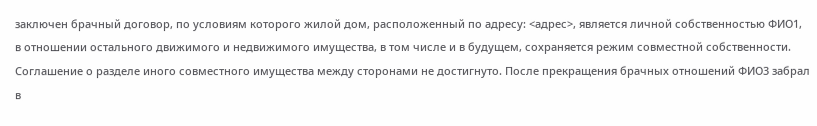заключен брачный договор, по условиям которого жилой дом, расположенный по адресу: <адрес>, является личной собственностью ФИО1, в отношении остального движимого и недвижимого имущества, в том числе и в будущем, сохраняется режим совместной собственности. Соглашение о разделе иного совместного имущества между сторонами не достигнуто. После прекращения брачных отношений ФИО3 забрал в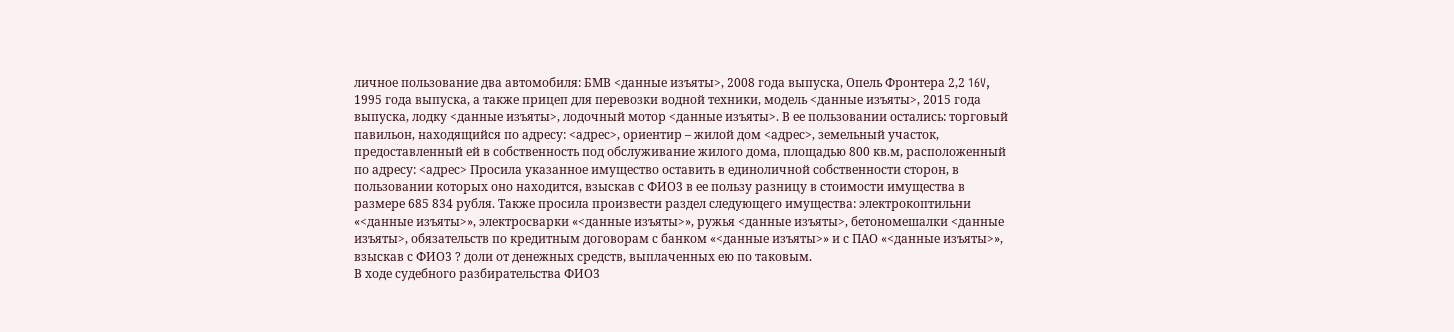личное пользование два автомобиля: БМВ <данные изъяты>, 2008 года выпуска, Опель Фронтера 2,2 16V, 1995 года выпуска, а также прицеп для перевозки водной техники, модель <данные изъяты>, 2015 года выпуска, лодку <данные изъяты>, лодочный мотор <данные изъяты>. В ее пользовании остались: торговый павильон, находящийся по адресу: <адрес>, ориентир – жилой дом <адрес>, земельный участок, предоставленный ей в собственность под обслуживание жилого дома, площадью 800 кв.м, расположенный по адресу: <адрес> Просила указанное имущество оставить в единоличной собственности сторон, в пользовании которых оно находится, взыскав с ФИО3 в ее пользу разницу в стоимости имущества в размере 685 834 рубля. Также просила произвести раздел следующего имущества: электрокоптильни «<данные изъяты>», электросварки «<данные изъяты>», ружья <данные изъяты>, бетономешалки <данные изъяты>, обязательств по кредитным договорам с банком «<данные изъяты>» и с ПАО «<данные изъяты>», взыскав с ФИО3 ? доли от денежных средств, выплаченных ею по таковым.
В ходе судебного разбирательства ФИО3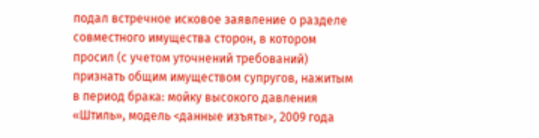подал встречное исковое заявление о разделе совместного имущества сторон, в котором просил (с учетом уточнений требований) признать общим имуществом супругов, нажитым в период брака: мойку высокого давления «Штиль», модель <данные изъяты>, 2009 года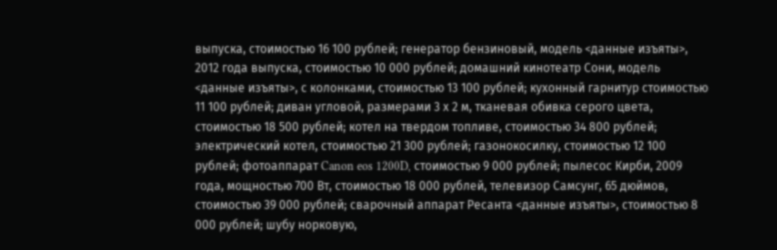выпуска, стоимостью 16 100 рублей; генератор бензиновый, модель <данные изъяты>, 2012 года выпуска, стоимостью 10 000 рублей; домашний кинотеатр Сони, модель <данные изъяты>, с колонками, стоимостью 13 100 рублей; кухонный гарнитур стоимостью 11 100 рублей; диван угловой, размерами 3 х 2 м, тканевая обивка серого цвета, стоимостью 18 500 рублей; котел на твердом топливе, стоимостью 34 800 рублей; электрический котел, стоимостью 21 300 рублей; газонокосилку, стоимостью 12 100 рублей; фотоаппарат Canon eos 1200D, стоимостью 9 000 рублей; пылесос Кирби, 2009 года, мощностью 700 Вт, стоимостью 18 000 рублей, телевизор Самсунг, 65 дюймов, стоимостью 39 000 рублей; сварочный аппарат Ресанта <данные изъяты>, стоимостью 8 000 рублей; шубу норковую,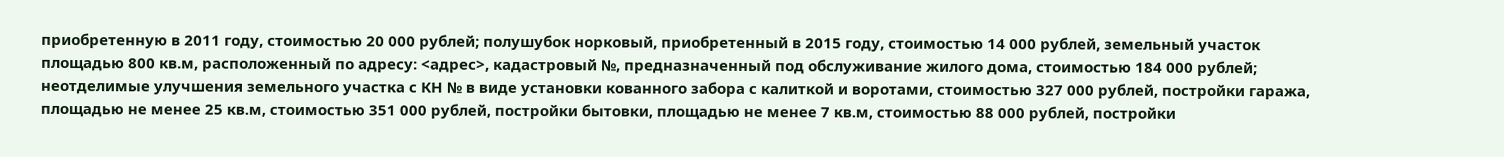приобретенную в 2011 году, стоимостью 20 000 рублей; полушубок норковый, приобретенный в 2015 году, стоимостью 14 000 рублей, земельный участок площадью 800 кв.м, расположенный по адресу: <адрес>, кадастровый №, предназначенный под обслуживание жилого дома, стоимостью 184 000 рублей; неотделимые улучшения земельного участка с КН № в виде установки кованного забора с калиткой и воротами, стоимостью 327 000 рублей, постройки гаража, площадью не менее 25 кв.м, стоимостью 351 000 рублей, постройки бытовки, площадью не менее 7 кв.м, стоимостью 88 000 рублей, постройки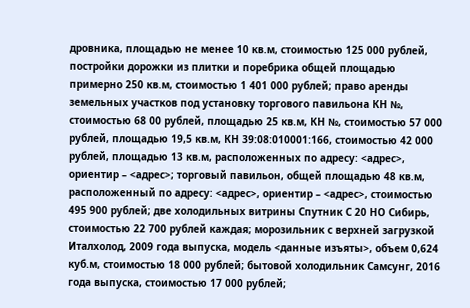дровника, площадью не менее 10 кв.м, стоимостью 125 000 рублей, постройки дорожки из плитки и поребрика общей площадью примерно 250 кв.м, стоимостью 1 401 000 рублей; право аренды земельных участков под установку торгового павильона КН №, стоимостью 68 00 рублей, площадью 25 кв.м, КН №, стоимостью 57 000 рублей, площадью 19,5 кв.м, КН 39:08:010001:166, стоимостью 42 000 рублей, площадью 13 кв.м, расположенных по адресу: <адрес>, ориентир – <адрес>; торговый павильон, общей площадью 48 кв.м, расположенный по адресу: <адрес>, ориентир – <адрес>, стоимостью 495 900 рублей; две холодильных витрины Спутник С 20 НО Сибирь, стоимостью 22 700 рублей каждая; морозильник с верхней загрузкой Италхолод, 2009 года выпуска, модель <данные изъяты>, объем 0,624 куб.м, стоимостью 18 000 рублей; бытовой холодильник Самсунг, 2016 года выпуска, стоимостью 17 000 рублей;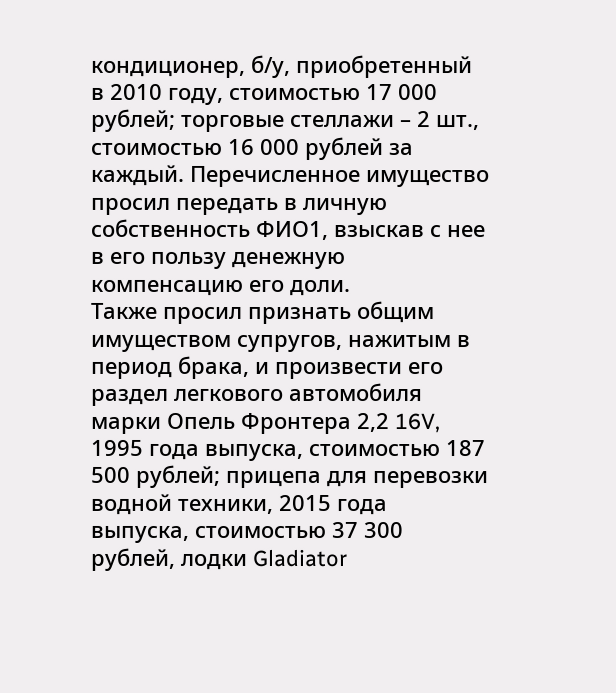кондиционер, б/у, приобретенный в 2010 году, стоимостью 17 000 рублей; торговые стеллажи – 2 шт., стоимостью 16 000 рублей за каждый. Перечисленное имущество просил передать в личную собственность ФИО1, взыскав с нее в его пользу денежную компенсацию его доли.
Также просил признать общим имуществом супругов, нажитым в период брака, и произвести его раздел легкового автомобиля марки Опель Фронтера 2,2 16V, 1995 года выпуска, стоимостью 187 500 рублей; прицепа для перевозки водной техники, 2015 года выпуска, стоимостью 37 300 рублей, лодки Gladiator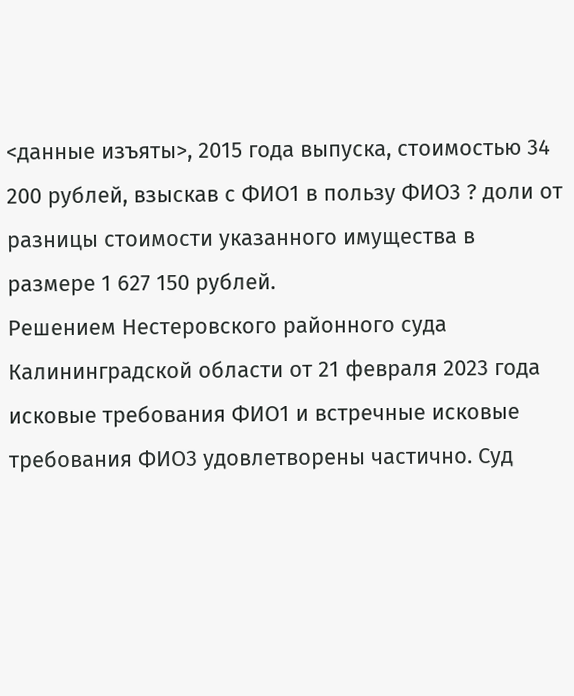<данные изъяты>, 2015 года выпуска, стоимостью 34 200 рублей, взыскав с ФИО1 в пользу ФИО3 ? доли от разницы стоимости указанного имущества в размере 1 627 150 рублей.
Решением Нестеровского районного суда Калининградской области от 21 февраля 2023 года исковые требования ФИО1 и встречные исковые требования ФИО3 удовлетворены частично. Суд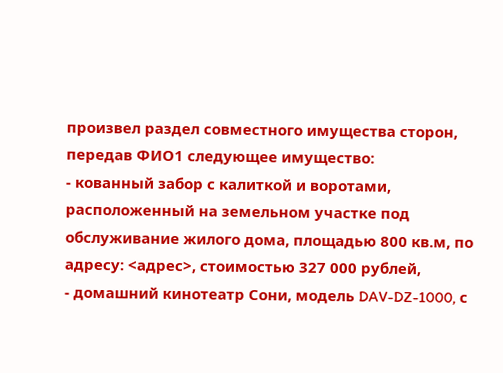произвел раздел совместного имущества сторон, передав ФИО1 следующее имущество:
- кованный забор с калиткой и воротами, расположенный на земельном участке под обслуживание жилого дома, площадью 800 кв.м, по адресу: <адрес>, стоимостью 327 000 рублей,
- домашний кинотеатр Сони, модель DAV-DZ-1000, с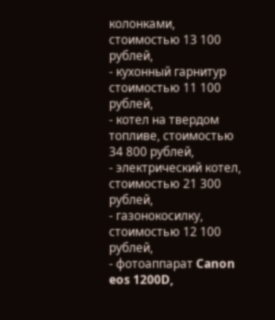колонками, стоимостью 13 100 рублей,
- кухонный гарнитур стоимостью 11 100 рублей,
- котел на твердом топливе, стоимостью 34 800 рублей,
- электрический котел, стоимостью 21 300 рублей,
- газонокосилку, стоимостью 12 100 рублей,
- фотоаппарат Canon eos 1200D,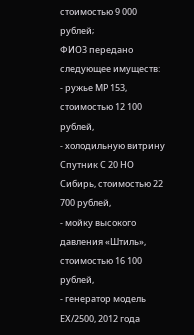стоимостью 9 000 рублей;
ФИО3 передано следующее имуществ:
- ружье МР 153, стоимостью 12 100 рублей,
- холодильную витрину Спутник С 20 НО Сибирь, стоимостью 22 700 рублей,
- мойку высокого давления «Штиль», стоимостью 16 100 рублей,
- генератор модель ЕХ/2500, 2012 года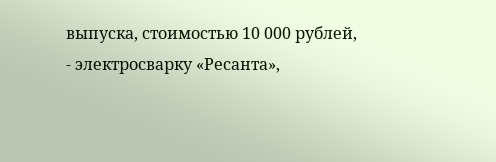выпуска, стоимостью 10 000 рублей,
- электросварку «Ресанта»,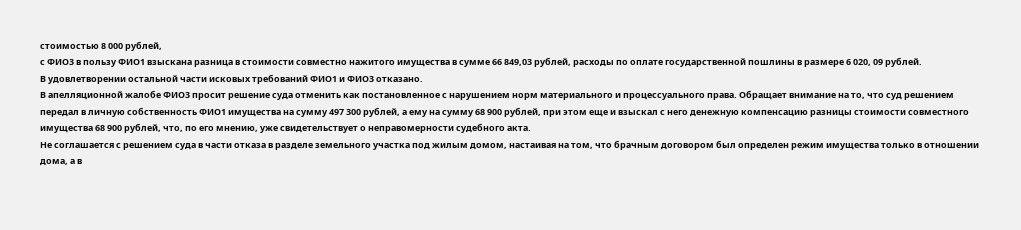стоимостью 8 000 рублей,
с ФИО3 в пользу ФИО1 взыскана разница в стоимости совместно нажитого имущества в сумме 66 849,03 рублей, расходы по оплате государственной пошлины в размере 6 020, 09 рублей.
В удовлетворении остальной части исковых требований ФИО1 и ФИО3 отказано.
В апелляционной жалобе ФИО3 просит решение суда отменить как постановленное с нарушением норм материального и процессуального права. Обращает внимание на то, что суд решением передал в личную собственность ФИО1 имущества на сумму 497 300 рублей, а ему на сумму 68 900 рублей, при этом еще и взыскал с него денежную компенсацию разницы стоимости совместного имущества 68 900 рублей, что, по его мнению, уже свидетельствует о неправомерности судебного акта.
Не соглашается с решением суда в части отказа в разделе земельного участка под жилым домом, настаивая на том, что брачным договором был определен режим имущества только в отношении дома, а в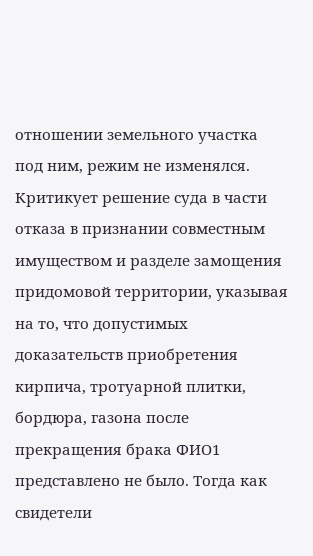отношении земельного участка под ним, режим не изменялся.
Критикует решение суда в части отказа в признании совместным имуществом и разделе замощения придомовой территории, указывая на то, что допустимых доказательств приобретения кирпича, тротуарной плитки, бордюра, газона после прекращения брака ФИО1 представлено не было. Тогда как свидетели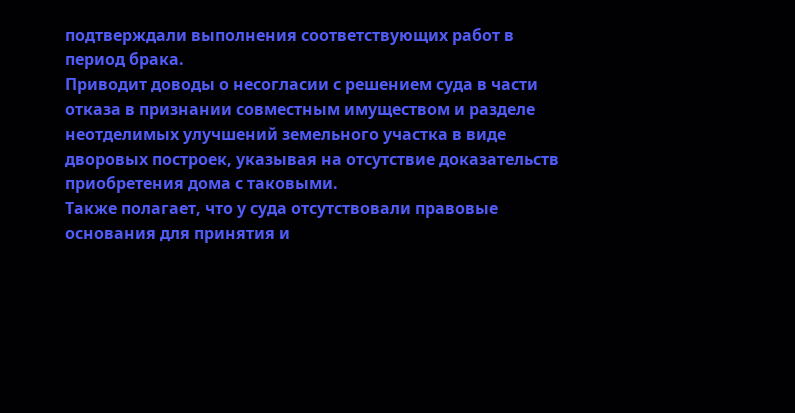подтверждали выполнения соответствующих работ в период брака.
Приводит доводы о несогласии с решением суда в части отказа в признании совместным имуществом и разделе неотделимых улучшений земельного участка в виде дворовых построек, указывая на отсутствие доказательств приобретения дома с таковыми.
Также полагает, что у суда отсутствовали правовые основания для принятия и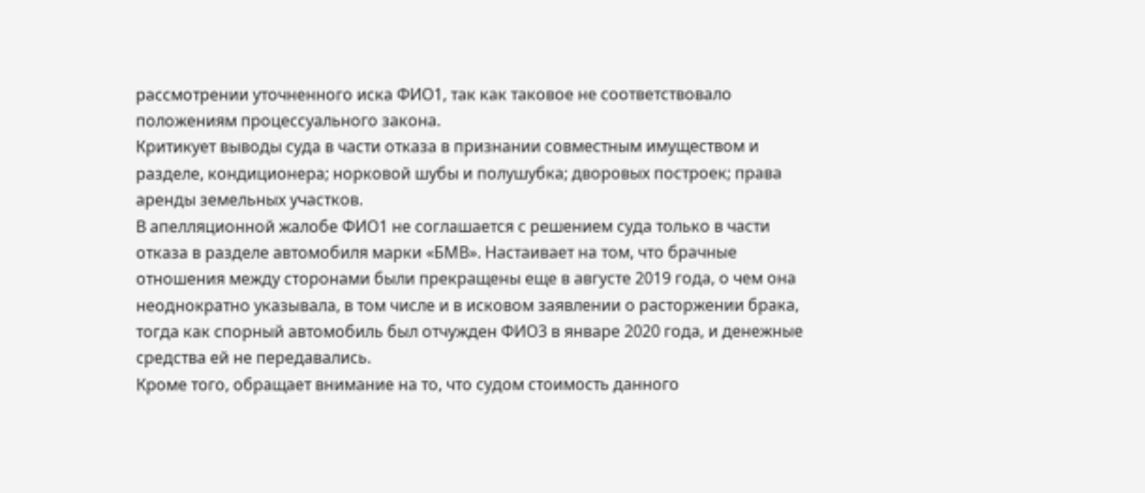рассмотрении уточненного иска ФИО1, так как таковое не соответствовало положениям процессуального закона.
Критикует выводы суда в части отказа в признании совместным имуществом и разделе, кондиционера; норковой шубы и полушубка; дворовых построек; права аренды земельных участков.
В апелляционной жалобе ФИО1 не соглашается с решением суда только в части отказа в разделе автомобиля марки «БМВ». Настаивает на том, что брачные отношения между сторонами были прекращены еще в августе 2019 года, о чем она неоднократно указывала, в том числе и в исковом заявлении о расторжении брака, тогда как спорный автомобиль был отчужден ФИО3 в январе 2020 года, и денежные средства ей не передавались.
Кроме того, обращает внимание на то, что судом стоимость данного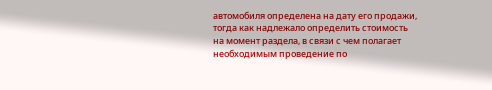автомобиля определена на дату его продажи, тогда как надлежало определить стоимость на момент раздела, в связи с чем полагает необходимым проведение по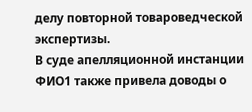делу повторной товароведческой экспертизы.
В суде апелляционной инстанции ФИО1 также привела доводы о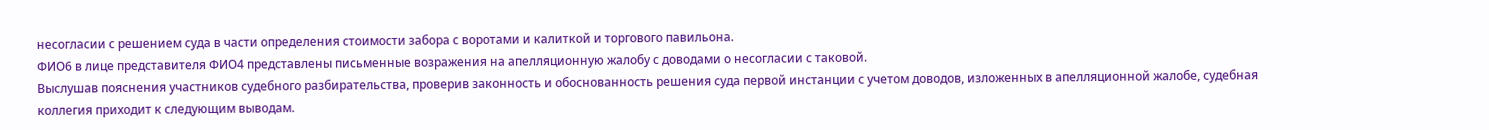несогласии с решением суда в части определения стоимости забора с воротами и калиткой и торгового павильона.
ФИО6 в лице представителя ФИО4 представлены письменные возражения на апелляционную жалобу с доводами о несогласии с таковой.
Выслушав пояснения участников судебного разбирательства, проверив законность и обоснованность решения суда первой инстанции с учетом доводов, изложенных в апелляционной жалобе, судебная коллегия приходит к следующим выводам.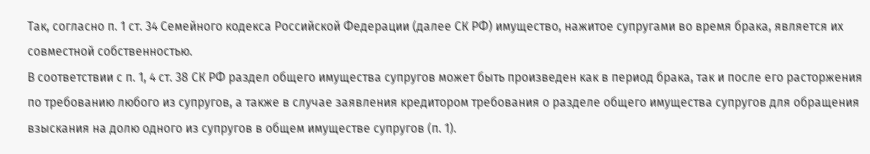Так, согласно п. 1 ст. 34 Семейного кодекса Российской Федерации (далее СК РФ) имущество, нажитое супругами во время брака, является их совместной собственностью.
В соответствии с п. 1, 4 ст. 38 СК РФ раздел общего имущества супругов может быть произведен как в период брака, так и после его расторжения по требованию любого из супругов, а также в случае заявления кредитором требования о разделе общего имущества супругов для обращения взыскания на долю одного из супругов в общем имуществе супругов (п. 1).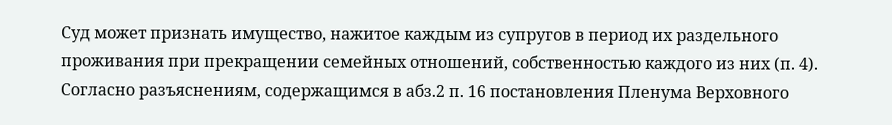Суд может признать имущество, нажитое каждым из супругов в период их раздельного проживания при прекращении семейных отношений, собственностью каждого из них (п. 4).
Согласно разъяснениям, содержащимся в абз.2 п. 16 постановления Пленума Верховного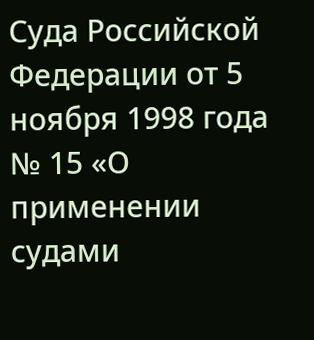Суда Российской Федерации от 5 ноября 1998 года № 15 «О применении судами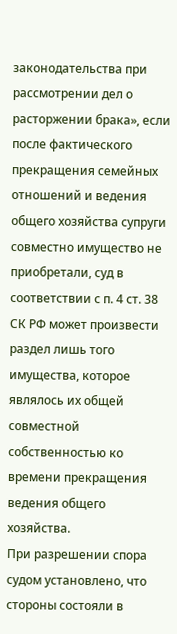законодательства при рассмотрении дел о расторжении брака», если после фактического прекращения семейных отношений и ведения общего хозяйства супруги совместно имущество не приобретали, суд в соответствии с п. 4 ст. 38 СК РФ может произвести раздел лишь того имущества, которое являлось их общей совместной собственностью ко времени прекращения ведения общего хозяйства.
При разрешении спора судом установлено, что стороны состояли в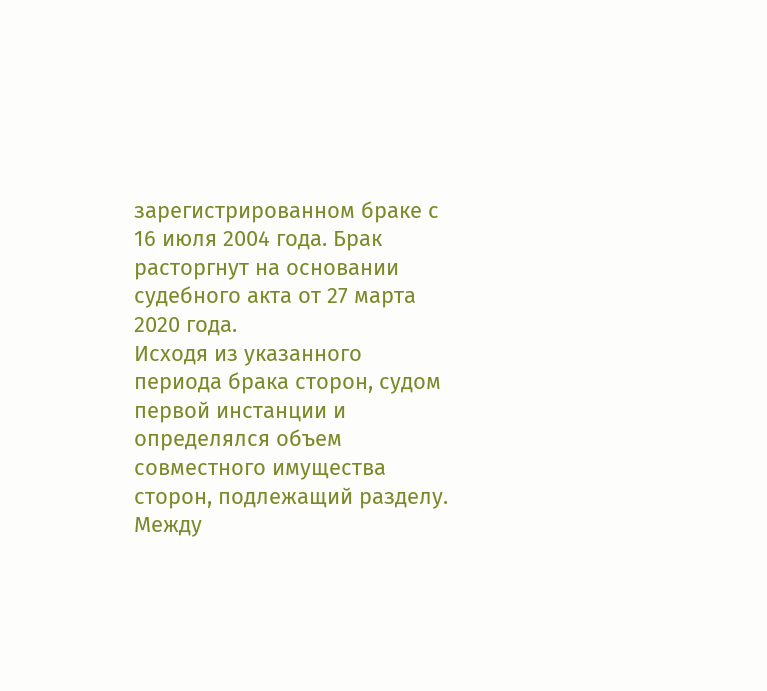зарегистрированном браке с 16 июля 2004 года. Брак расторгнут на основании судебного акта от 27 марта 2020 года.
Исходя из указанного периода брака сторон, судом первой инстанции и определялся объем совместного имущества сторон, подлежащий разделу.
Между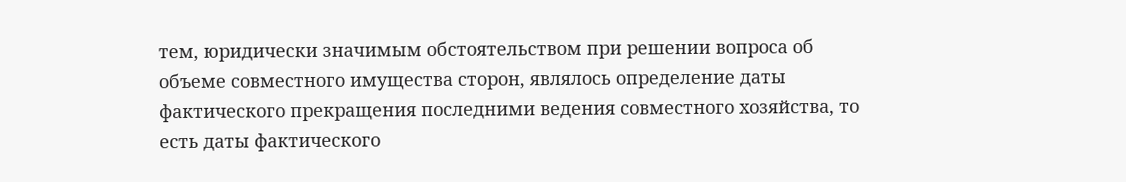тем, юридически значимым обстоятельством при решении вопроса об объеме совместного имущества сторон, являлось определение даты фактического прекращения последними ведения совместного хозяйства, то есть даты фактического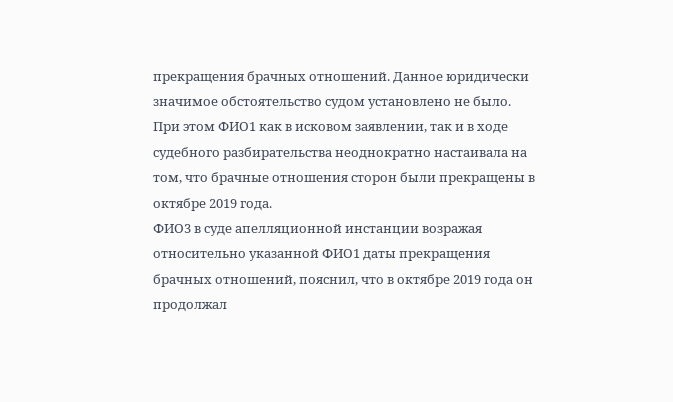прекращения брачных отношений. Данное юридически значимое обстоятельство судом установлено не было.
При этом ФИО1 как в исковом заявлении, так и в ходе судебного разбирательства неоднократно настаивала на том, что брачные отношения сторон были прекращены в октябре 2019 года.
ФИО3 в суде апелляционной инстанции возражая относительно указанной ФИО1 даты прекращения брачных отношений, пояснил, что в октябре 2019 года он продолжал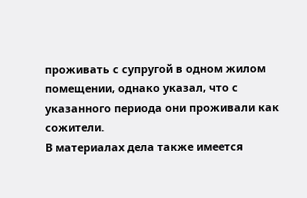проживать с супругой в одном жилом помещении, однако указал, что с указанного периода они проживали как сожители.
В материалах дела также имеется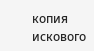копия искового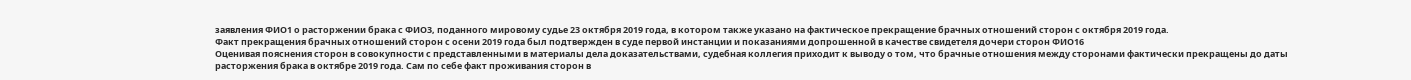заявления ФИО1 о расторжении брака с ФИО3, поданного мировому судье 23 октября 2019 года, в котором также указано на фактическое прекращение брачных отношений сторон с октября 2019 года.
Факт прекращения брачных отношений сторон с осени 2019 года был подтвержден в суде первой инстанции и показаниями допрошенной в качестве свидетеля дочери сторон ФИО16
Оценивая пояснения сторон в совокупности с представленными в материалы дела доказательствами, судебная коллегия приходит к выводу о том, что брачные отношения между сторонами фактически прекращены до даты расторжения брака в октябре 2019 года. Сам по себе факт проживания сторон в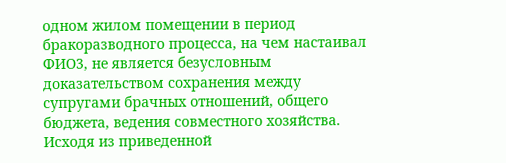одном жилом помещении в период бракоразводного процесса, на чем настаивал ФИО3, не является безусловным доказательством сохранения между супругами брачных отношений, общего бюджета, ведения совместного хозяйства.
Исходя из приведенной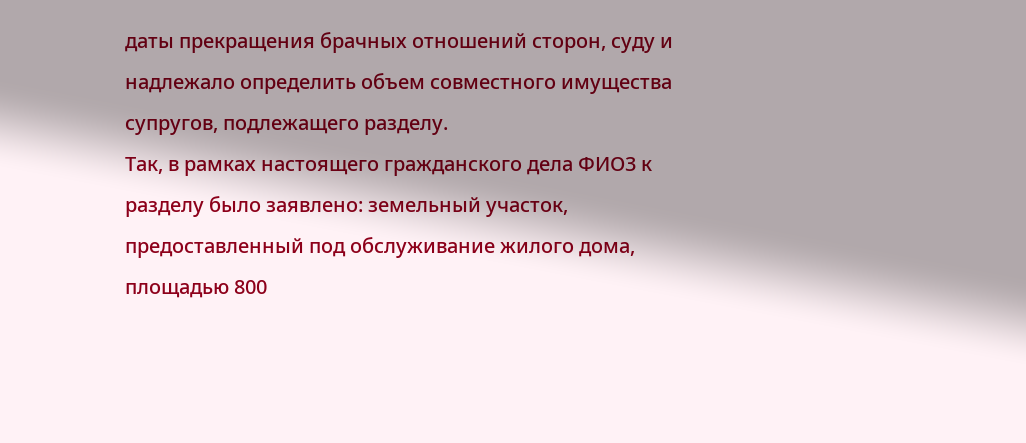даты прекращения брачных отношений сторон, суду и надлежало определить объем совместного имущества супругов, подлежащего разделу.
Так, в рамках настоящего гражданского дела ФИО3 к разделу было заявлено: земельный участок, предоставленный под обслуживание жилого дома, площадью 800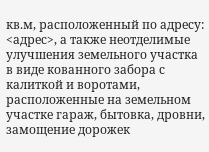кв.м, расположенный по адресу: <адрес>, а также неотделимые улучшения земельного участка в виде кованного забора с калиткой и воротами, расположенные на земельном участке гараж, бытовка, дровни, замощение дорожек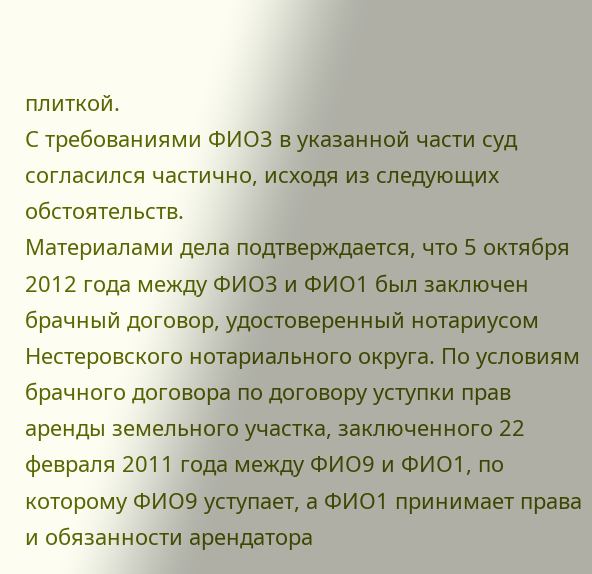плиткой.
С требованиями ФИО3 в указанной части суд согласился частично, исходя из следующих обстоятельств.
Материалами дела подтверждается, что 5 октября 2012 года между ФИО3 и ФИО1 был заключен брачный договор, удостоверенный нотариусом Нестеровского нотариального округа. По условиям брачного договора по договору уступки прав аренды земельного участка, заключенного 22 февраля 2011 года между ФИО9 и ФИО1, по которому ФИО9 уступает, а ФИО1 принимает права и обязанности арендатора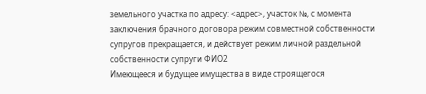земельного участка по адресу: <адрес>, участок №, с момента заключения брачного договора режим совместной собственности супругов прекращается, и действует режим личной раздельной собственности супруги ФИО2
Имеющееся и будущее имущества в виде строящегося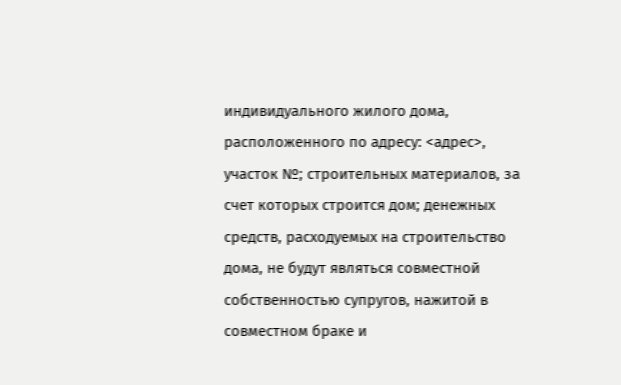индивидуального жилого дома, расположенного по адресу: <адрес>, участок №; строительных материалов, за счет которых строится дом; денежных средств, расходуемых на строительство дома, не будут являться совместной собственностью супругов, нажитой в совместном браке и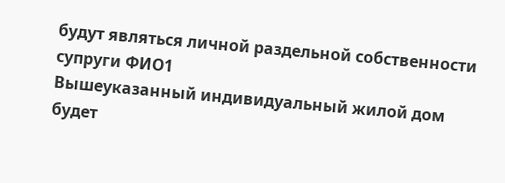будут являться личной раздельной собственности супруги ФИО1
Вышеуказанный индивидуальный жилой дом будет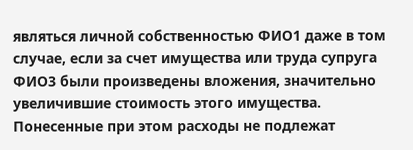являться личной собственностью ФИО1 даже в том случае, если за счет имущества или труда супруга ФИО3 были произведены вложения, значительно увеличившие стоимость этого имущества. Понесенные при этом расходы не подлежат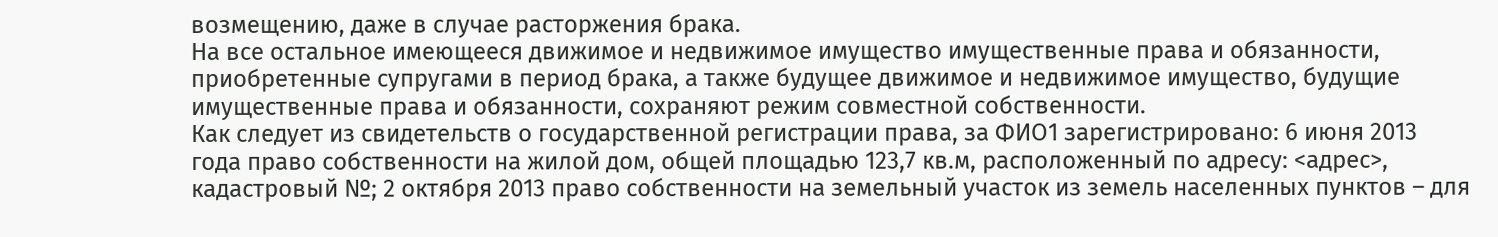возмещению, даже в случае расторжения брака.
На все остальное имеющееся движимое и недвижимое имущество имущественные права и обязанности, приобретенные супругами в период брака, а также будущее движимое и недвижимое имущество, будущие имущественные права и обязанности, сохраняют режим совместной собственности.
Как следует из свидетельств о государственной регистрации права, за ФИО1 зарегистрировано: 6 июня 2013 года право собственности на жилой дом, общей площадью 123,7 кв.м, расположенный по адресу: <адрес>, кадастровый №; 2 октября 2013 право собственности на земельный участок из земель населенных пунктов – для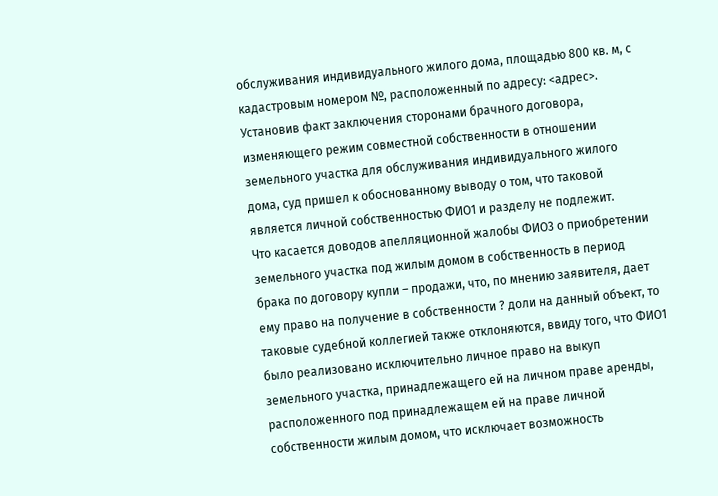обслуживания индивидуального жилого дома, площадью 800 кв. м, с кадастровым номером №, расположенный по адресу: <адрес>.
Установив факт заключения сторонами брачного договора, изменяющего режим совместной собственности в отношении земельного участка для обслуживания индивидуального жилого дома, суд пришел к обоснованному выводу о том, что таковой является личной собственностью ФИО1 и разделу не подлежит.
Что касается доводов апелляционной жалобы ФИО3 о приобретении земельного участка под жилым домом в собственность в период брака по договору купли – продажи, что, по мнению заявителя, дает ему право на получение в собственности ? доли на данный объект, то таковые судебной коллегией также отклоняются, ввиду того, что ФИО1 было реализовано исключительно личное право на выкуп земельного участка, принадлежащего ей на личном праве аренды, расположенного под принадлежащем ей на праве личной собственности жилым домом, что исключает возможность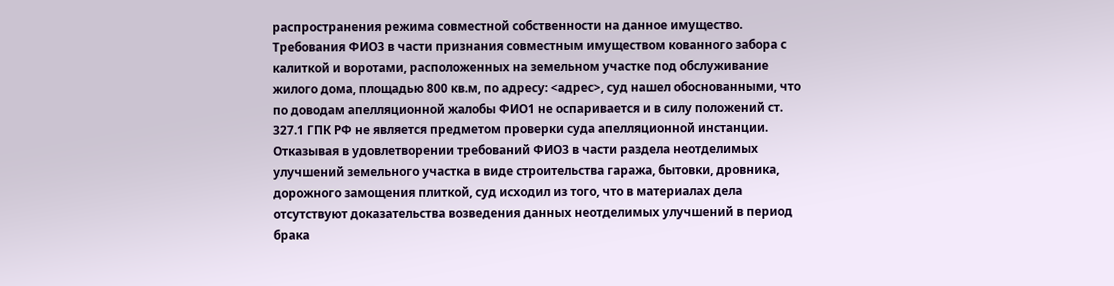распространения режима совместной собственности на данное имущество.
Требования ФИО3 в части признания совместным имуществом кованного забора с калиткой и воротами, расположенных на земельном участке под обслуживание жилого дома, площадью 800 кв.м, по адресу: <адрес>, суд нашел обоснованными, что по доводам апелляционной жалобы ФИО1 не оспаривается и в силу положений ст. 327.1 ГПК РФ не является предметом проверки суда апелляционной инстанции.
Отказывая в удовлетворении требований ФИО3 в части раздела неотделимых улучшений земельного участка в виде строительства гаража, бытовки, дровника, дорожного замощения плиткой, суд исходил из того, что в материалах дела отсутствуют доказательства возведения данных неотделимых улучшений в период брака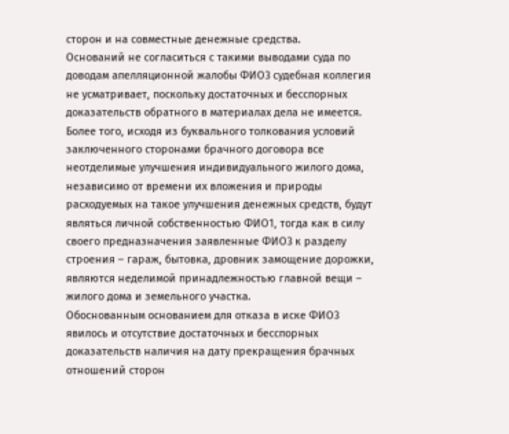сторон и на совместные денежные средства.
Оснований не согласиться с такими выводами суда по доводам апелляционной жалобы ФИО3 судебная коллегия не усматривает, поскольку достаточных и бесспорных доказательств обратного в материалах дела не имеется.
Более того, исходя из буквального толкования условий заключенного сторонами брачного договора все неотделимые улучшения индивидуального жилого дома, независимо от времени их вложения и природы расходуемых на такое улучшения денежных средств, будут являться личной собственностью ФИО1, тогда как в силу своего предназначения заявленные ФИО3 к разделу строения – гараж, бытовка, дровник замощение дорожки, являются неделимой принадлежностью главной вещи – жилого дома и земельного участка.
Обоснованным основанием для отказа в иске ФИО3 явилось и отсутствие достаточных и бесспорных доказательств наличия на дату прекращения брачных отношений сторон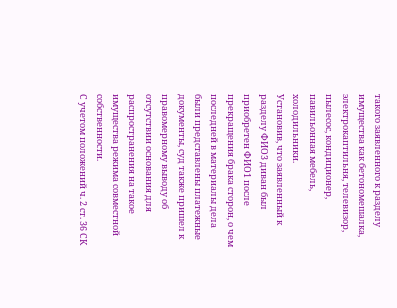такого заявленного к разделу имущества как бетономешалка, электрокаптильня, телевизор, пылесос, кондиционер, павильонная мебель, холодильники.
Установив, что заявленный к разделу ФИО3 диван был приобретен ФИО1 после прекращения брака сторон, о чем последней в материалы дела были представлены платежные документы, суд также пришел к правомерному выводу об отсутствии основания для распространения на такое имущества режима совместной собственности.
С учетом положений ч. 2 ст. 36 СК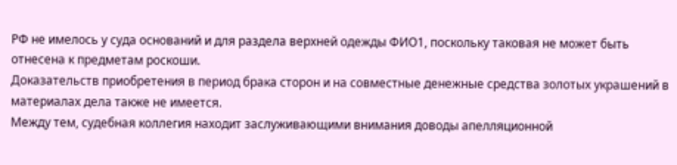РФ не имелось у суда оснований и для раздела верхней одежды ФИО1, поскольку таковая не может быть отнесена к предметам роскоши.
Доказательств приобретения в период брака сторон и на совместные денежные средства золотых украшений в материалах дела также не имеется.
Между тем, судебная коллегия находит заслуживающими внимания доводы апелляционной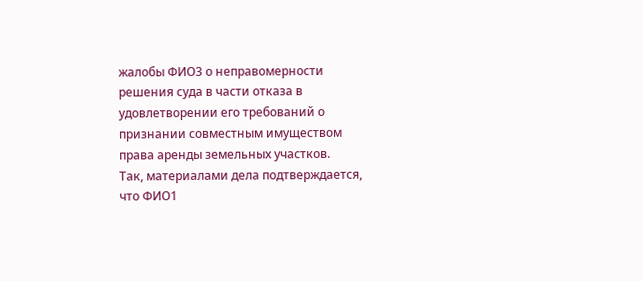жалобы ФИО3 о неправомерности решения суда в части отказа в удовлетворении его требований о признании совместным имуществом права аренды земельных участков.
Так, материалами дела подтверждается, что ФИО1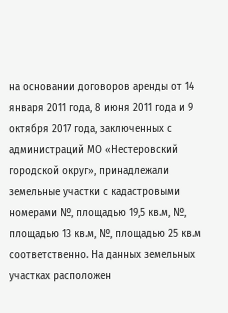на основании договоров аренды от 14 января 2011 года, 8 июня 2011 года и 9 октября 2017 года, заключенных с администраций МО «Нестеровский городской округ», принадлежали земельные участки с кадастровыми номерами №, площадью 19,5 кв.м, №, площадью 13 кв.м, №, площадью 25 кв.м соответственно. На данных земельных участках расположен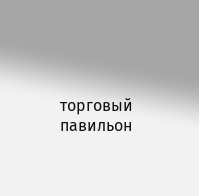торговый павильон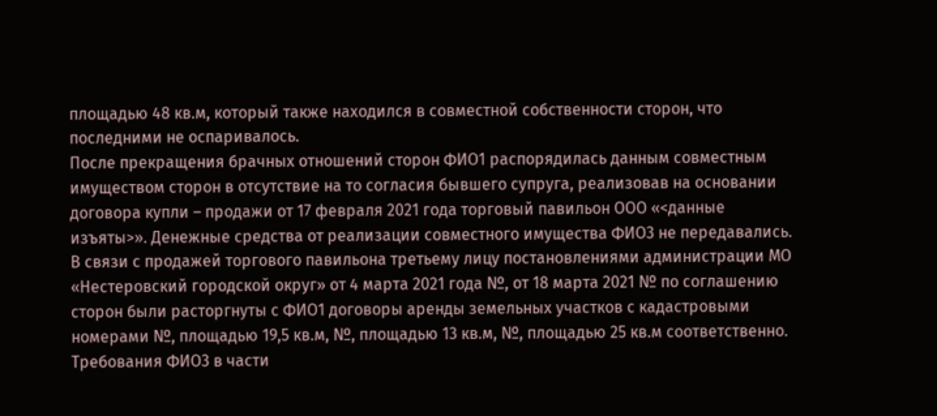площадью 48 кв.м, который также находился в совместной собственности сторон, что последними не оспаривалось.
После прекращения брачных отношений сторон ФИО1 распорядилась данным совместным имуществом сторон в отсутствие на то согласия бывшего супруга, реализовав на основании договора купли – продажи от 17 февраля 2021 года торговый павильон ООО «<данные изъяты>». Денежные средства от реализации совместного имущества ФИО3 не передавались.
В связи с продажей торгового павильона третьему лицу постановлениями администрации МО «Нестеровский городской округ» от 4 марта 2021 года №, от 18 марта 2021 № по соглашению сторон были расторгнуты с ФИО1 договоры аренды земельных участков с кадастровыми номерами №, площадью 19,5 кв.м, №, площадью 13 кв.м, №, площадью 25 кв.м соответственно.
Требования ФИО3 в части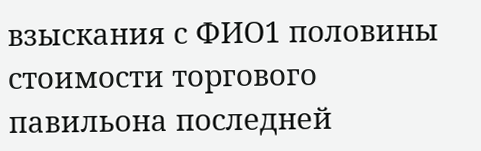взыскания с ФИО1 половины стоимости торгового павильона последней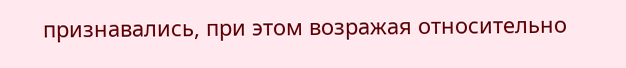признавались, при этом возражая относительно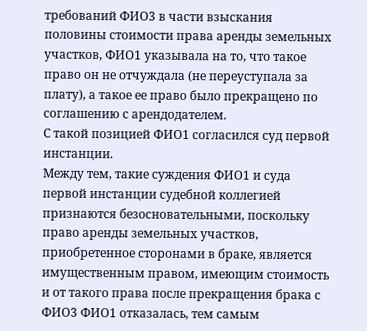требований ФИО3 в части взыскания половины стоимости права аренды земельных участков, ФИО1 указывала на то, что такое право он не отчуждала (не переуступала за плату), а такое ее право было прекращено по соглашению с арендодателем.
С такой позицией ФИО1 согласился суд первой инстанции.
Между тем, такие суждения ФИО1 и суда первой инстанции судебной коллегией признаются безосновательными, поскольку право аренды земельных участков, приобретенное сторонами в браке, является имущественным правом, имеющим стоимость и от такого права после прекращения брака с ФИО3 ФИО1 отказалась, тем самым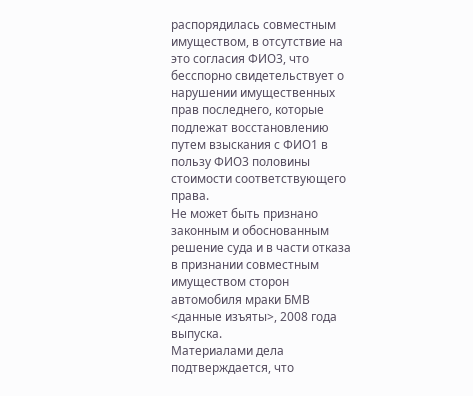распорядилась совместным имуществом, в отсутствие на это согласия ФИО3, что бесспорно свидетельствует о нарушении имущественных прав последнего, которые подлежат восстановлению путем взыскания с ФИО1 в пользу ФИО3 половины стоимости соответствующего права.
Не может быть признано законным и обоснованным решение суда и в части отказа в признании совместным имуществом сторон автомобиля мраки БМВ <данные изъяты>, 2008 года выпуска.
Материалами дела подтверждается, что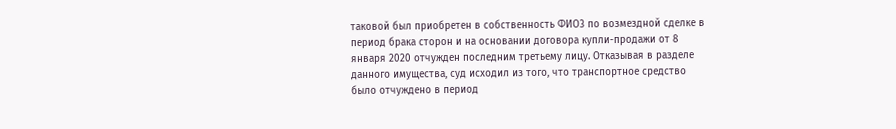таковой был приобретен в собственность ФИО3 по возмездной сделке в период брака сторон и на основании договора купли-продажи от 8 января 2020 отчужден последним третьему лицу. Отказывая в разделе данного имущества, суд исходил из того, что транспортное средство было отчуждено в период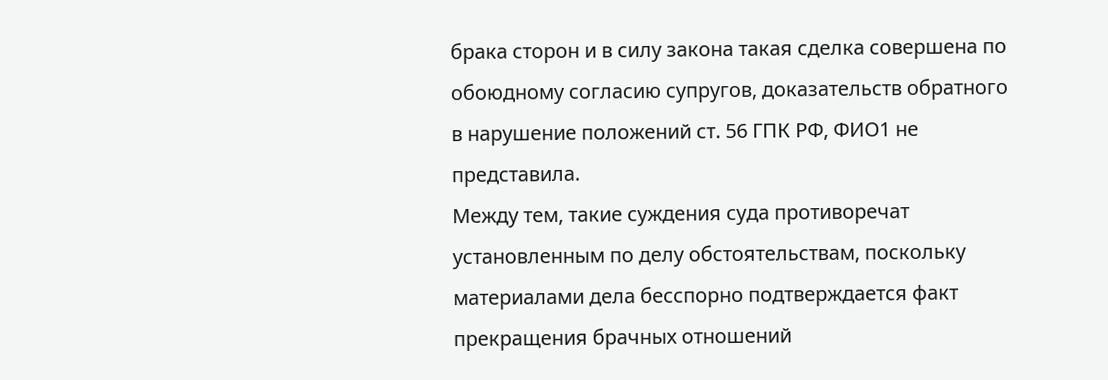брака сторон и в силу закона такая сделка совершена по обоюдному согласию супругов, доказательств обратного в нарушение положений ст. 56 ГПК РФ, ФИО1 не представила.
Между тем, такие суждения суда противоречат установленным по делу обстоятельствам, поскольку материалами дела бесспорно подтверждается факт прекращения брачных отношений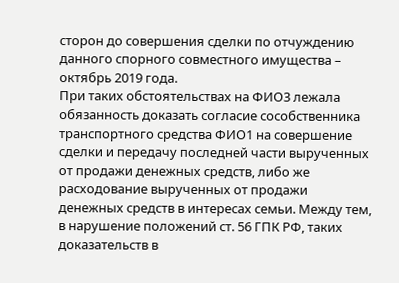сторон до совершения сделки по отчуждению данного спорного совместного имущества – октябрь 2019 года.
При таких обстоятельствах на ФИО3 лежала обязанность доказать согласие сособственника транспортного средства ФИО1 на совершение сделки и передачу последней части вырученных от продажи денежных средств, либо же расходование вырученных от продажи денежных средств в интересах семьи. Между тем, в нарушение положений ст. 56 ГПК РФ, таких доказательств в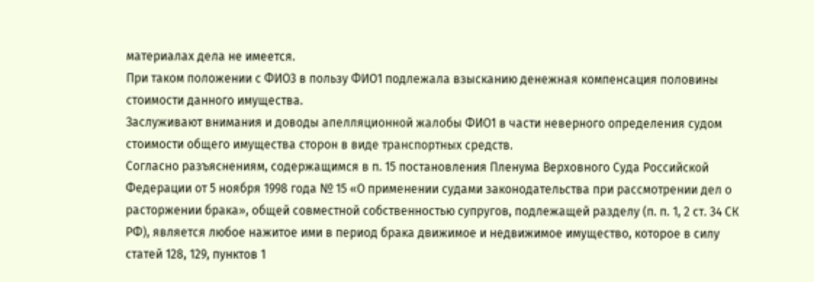материалах дела не имеется.
При таком положении с ФИО3 в пользу ФИО1 подлежала взысканию денежная компенсация половины стоимости данного имущества.
Заслуживают внимания и доводы апелляционной жалобы ФИО1 в части неверного определения судом стоимости общего имущества сторон в виде транспортных средств.
Согласно разъяснениям, содержащимся в п. 15 постановления Пленума Верховного Суда Российской Федерации от 5 ноября 1998 года № 15 «О применении судами законодательства при рассмотрении дел о расторжении брака», общей совместной собственностью супругов, подлежащей разделу (п. п. 1, 2 ст. 34 СК РФ), является любое нажитое ими в период брака движимое и недвижимое имущество, которое в силу статей 128, 129, пунктов 1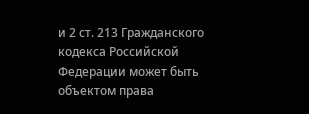и 2 ст. 213 Гражданского кодекса Российской Федерации может быть объектом права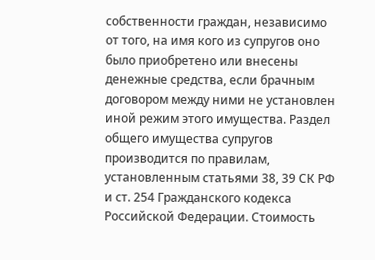собственности граждан, независимо от того, на имя кого из супругов оно было приобретено или внесены денежные средства, если брачным договором между ними не установлен иной режим этого имущества. Раздел общего имущества супругов производится по правилам, установленным статьями 38, 39 СК РФ и ст. 254 Гражданского кодекса Российской Федерации. Стоимость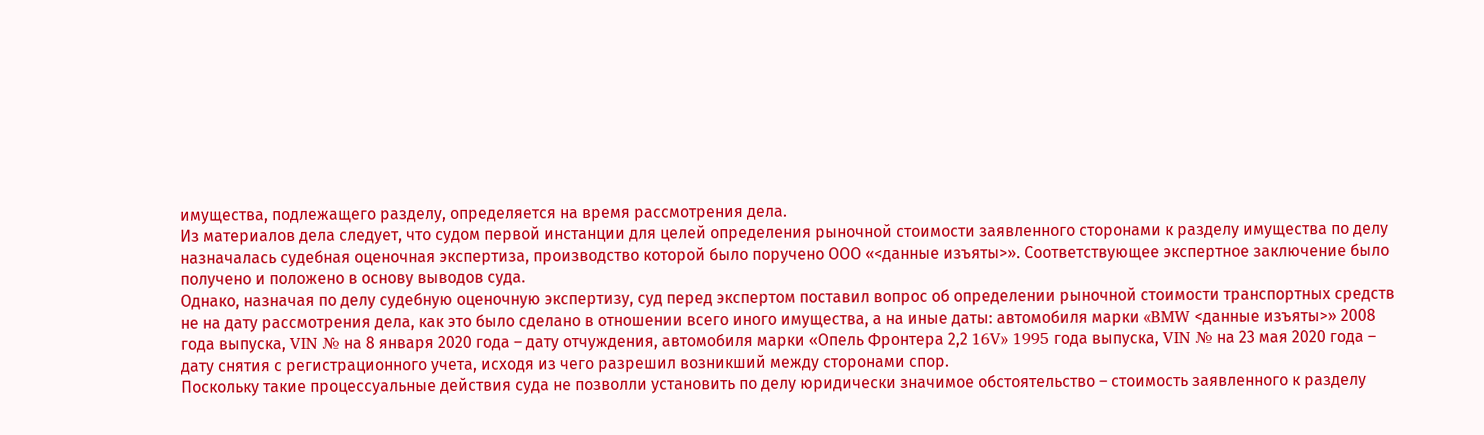имущества, подлежащего разделу, определяется на время рассмотрения дела.
Из материалов дела следует, что судом первой инстанции для целей определения рыночной стоимости заявленного сторонами к разделу имущества по делу назначалась судебная оценочная экспертиза, производство которой было поручено ООО «<данные изъяты>». Соответствующее экспертное заключение было получено и положено в основу выводов суда.
Однако, назначая по делу судебную оценочную экспертизу, суд перед экспертом поставил вопрос об определении рыночной стоимости транспортных средств не на дату рассмотрения дела, как это было сделано в отношении всего иного имущества, а на иные даты: автомобиля марки «BMW <данные изъяты>» 2008 года выпуска, VIN № на 8 января 2020 года – дату отчуждения, автомобиля марки «Опель Фронтера 2,2 16V» 1995 года выпуска, VIN № на 23 мая 2020 года – дату снятия с регистрационного учета, исходя из чего разрешил возникший между сторонами спор.
Поскольку такие процессуальные действия суда не позволли установить по делу юридически значимое обстоятельство – стоимость заявленного к разделу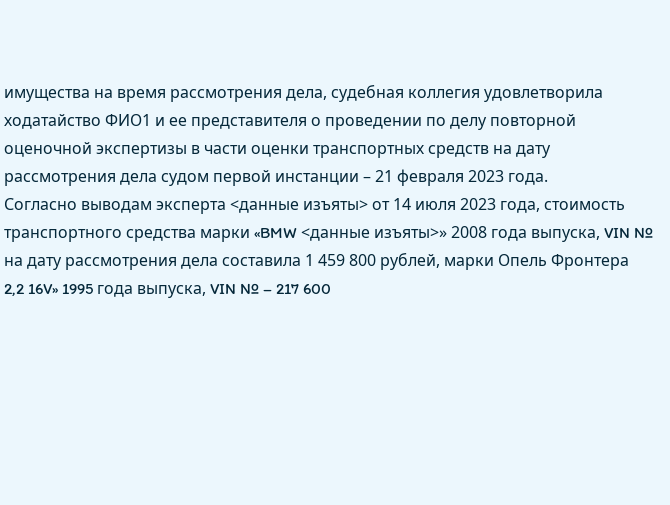имущества на время рассмотрения дела, судебная коллегия удовлетворила ходатайство ФИО1 и ее представителя о проведении по делу повторной оценочной экспертизы в части оценки транспортных средств на дату рассмотрения дела судом первой инстанции – 21 февраля 2023 года.
Согласно выводам эксперта <данные изъяты> от 14 июля 2023 года, стоимость транспортного средства марки «BMW <данные изъяты>» 2008 года выпуска, VIN № на дату рассмотрения дела составила 1 459 800 рублей, марки Опель Фронтера 2,2 16V» 1995 года выпуска, VIN № – 217 600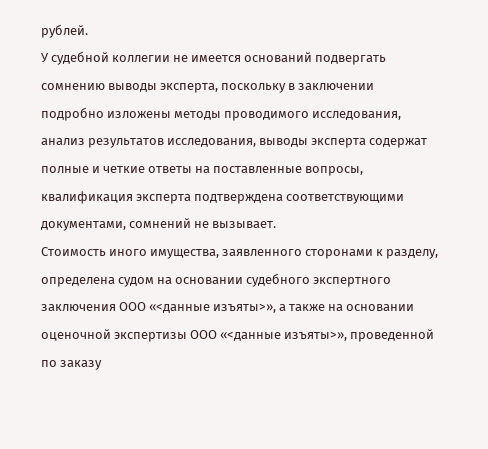рублей.
У судебной коллегии не имеется оснований подвергать сомнению выводы эксперта, поскольку в заключении подробно изложены методы проводимого исследования, анализ результатов исследования, выводы эксперта содержат полные и четкие ответы на поставленные вопросы, квалификация эксперта подтверждена соответствующими документами, сомнений не вызывает.
Стоимость иного имущества, заявленного сторонами к разделу, определена судом на основании судебного экспертного заключения ООО «<данные изъяты>», а также на основании оценочной экспертизы ООО «<данные изъяты>», проведенной по заказу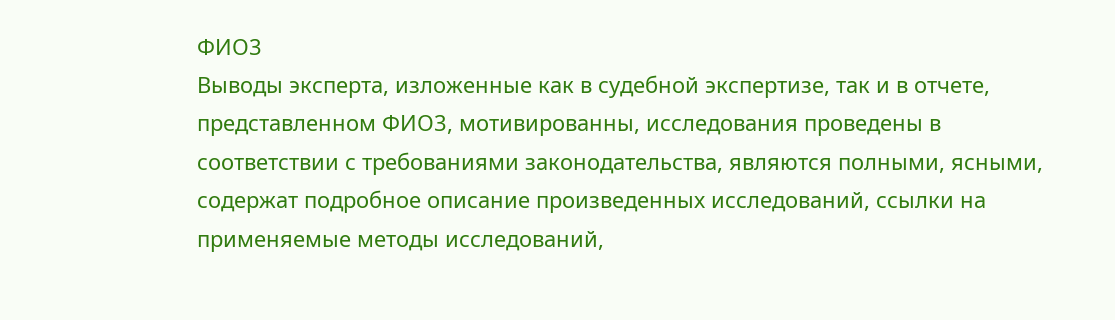ФИО3
Выводы эксперта, изложенные как в судебной экспертизе, так и в отчете, представленном ФИО3, мотивированны, исследования проведены в соответствии с требованиями законодательства, являются полными, ясными, содержат подробное описание произведенных исследований, ссылки на применяемые методы исследований,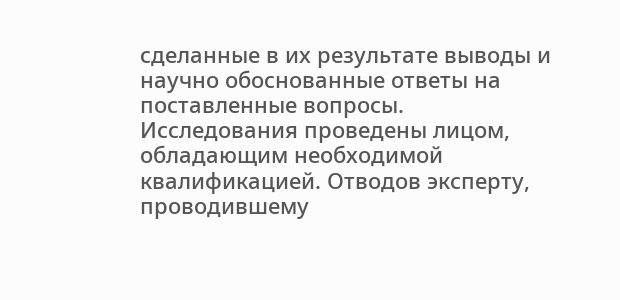сделанные в их результате выводы и научно обоснованные ответы на поставленные вопросы.
Исследования проведены лицом, обладающим необходимой квалификацией. Отводов эксперту, проводившему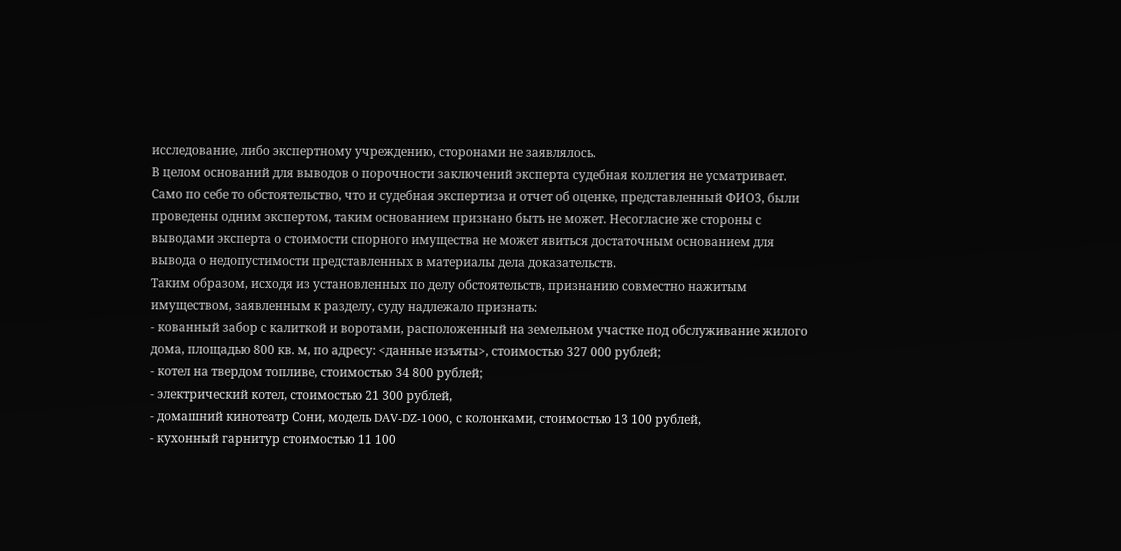исследование, либо экспертному учреждению, сторонами не заявлялось.
В целом оснований для выводов о порочности заключений эксперта судебная коллегия не усматривает. Само по себе то обстоятельство, что и судебная экспертиза и отчет об оценке, представленный ФИО3, были проведены одним экспертом, таким основанием признано быть не может. Несогласие же стороны с выводами эксперта о стоимости спорного имущества не может явиться достаточным основанием для вывода о недопустимости представленных в материалы дела доказательств.
Таким образом, исходя из установленных по делу обстоятельств, признанию совместно нажитым имуществом, заявленным к разделу, суду надлежало признать:
- кованный забор с калиткой и воротами, расположенный на земельном участке под обслуживание жилого дома, площадью 800 кв. м, по адресу: <данные изъяты>, стоимостью 327 000 рублей;
- котел на твердом топливе, стоимостью 34 800 рублей;
- электрический котел, стоимостью 21 300 рублей,
- домашний кинотеатр Сони, модель DAV-DZ-1000, с колонками, стоимостью 13 100 рублей,
- кухонный гарнитур стоимостью 11 100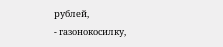рублей,
- газонокосилку,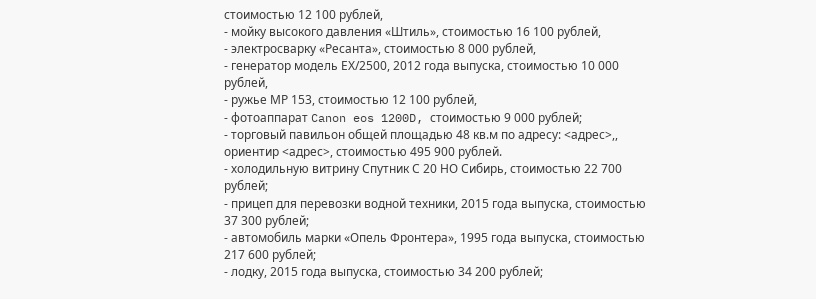стоимостью 12 100 рублей,
- мойку высокого давления «Штиль», стоимостью 16 100 рублей,
- электросварку «Ресанта», стоимостью 8 000 рублей,
- генератор модель ЕХ/2500, 2012 года выпуска, стоимостью 10 000 рублей,
- ружье МР 153, стоимостью 12 100 рублей,
- фотоаппарат Canon eos 1200D, стоимостью 9 000 рублей;
- торговый павильон общей площадью 48 кв.м по адресу: <адрес>,, ориентир <адрес>, стоимостью 495 900 рублей.
- холодильную витрину Спутник С 20 НО Сибирь, стоимостью 22 700 рублей;
- прицеп для перевозки водной техники, 2015 года выпуска, стоимостью 37 300 рублей;
- автомобиль марки «Опель Фронтера», 1995 года выпуска, стоимостью 217 600 рублей;
- лодку, 2015 года выпуска, стоимостью 34 200 рублей;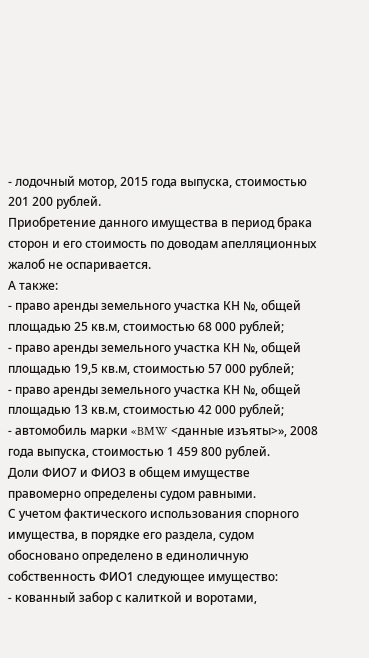- лодочный мотор, 2015 года выпуска, стоимостью 201 200 рублей.
Приобретение данного имущества в период брака сторон и его стоимость по доводам апелляционных жалоб не оспаривается.
А также:
- право аренды земельного участка КН №, общей площадью 25 кв.м, стоимостью 68 000 рублей;
- право аренды земельного участка КН №, общей площадью 19,5 кв.м, стоимостью 57 000 рублей;
- право аренды земельного участка КН №, общей площадью 13 кв.м, стоимостью 42 000 рублей;
- автомобиль марки «BMW <данные изъяты>», 2008 года выпуска, стоимостью 1 459 800 рублей.
Доли ФИО7 и ФИО3 в общем имуществе правомерно определены судом равными.
С учетом фактического использования спорного имущества, в порядке его раздела, судом обосновано определено в единоличную собственность ФИО1 следующее имущество:
- кованный забор с калиткой и воротами,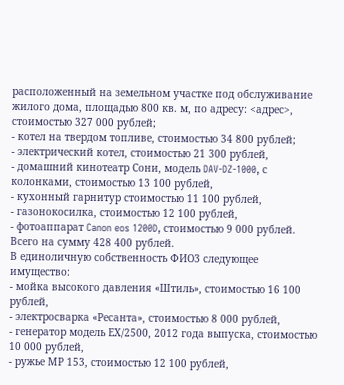расположенный на земельном участке под обслуживание жилого дома, площадью 800 кв. м, по адресу: <адрес>, стоимостью 327 000 рублей;
- котел на твердом топливе, стоимостью 34 800 рублей;
- электрический котел, стоимостью 21 300 рублей,
- домашний кинотеатр Сони, модель DAV-DZ-1000, с колонками, стоимостью 13 100 рублей,
- кухонный гарнитур стоимостью 11 100 рублей,
- газонокосилка, стоимостью 12 100 рублей,
- фотоаппарат Canon eos 1200D, стоимостью 9 000 рублей.
Всего на сумму 428 400 рублей.
В единоличную собственность ФИО3 следующее имущество:
- мойка высокого давления «Штиль», стоимостью 16 100 рублей,
- электросварка «Ресанта», стоимостью 8 000 рублей,
- генератор модель ЕХ/2500, 2012 года выпуска, стоимостью 10 000 рублей,
- ружье МР 153, стоимостью 12 100 рублей,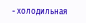- холодильная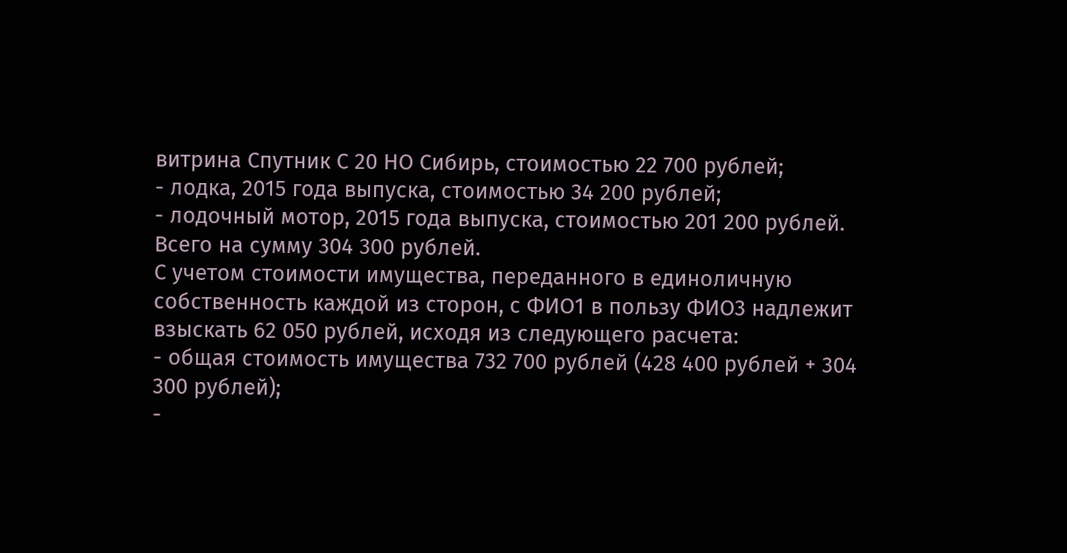витрина Спутник С 20 НО Сибирь, стоимостью 22 700 рублей;
- лодка, 2015 года выпуска, стоимостью 34 200 рублей;
- лодочный мотор, 2015 года выпуска, стоимостью 201 200 рублей.
Всего на сумму 304 300 рублей.
С учетом стоимости имущества, переданного в единоличную собственность каждой из сторон, с ФИО1 в пользу ФИО3 надлежит взыскать 62 050 рублей, исходя из следующего расчета:
- общая стоимость имущества 732 700 рублей (428 400 рублей + 304 300 рублей);
-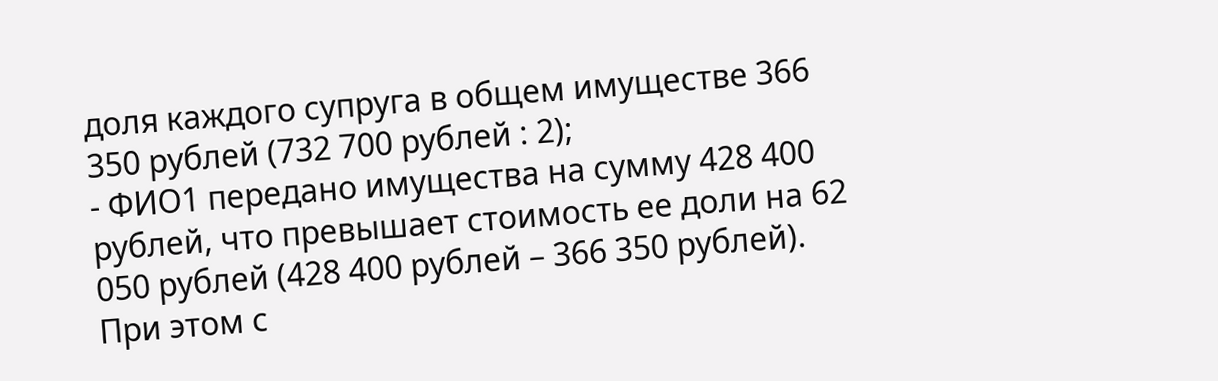доля каждого супруга в общем имуществе 366 350 рублей (732 700 рублей : 2);
- ФИО1 передано имущества на сумму 428 400 рублей, что превышает стоимость ее доли на 62 050 рублей (428 400 рублей – 366 350 рублей).
При этом с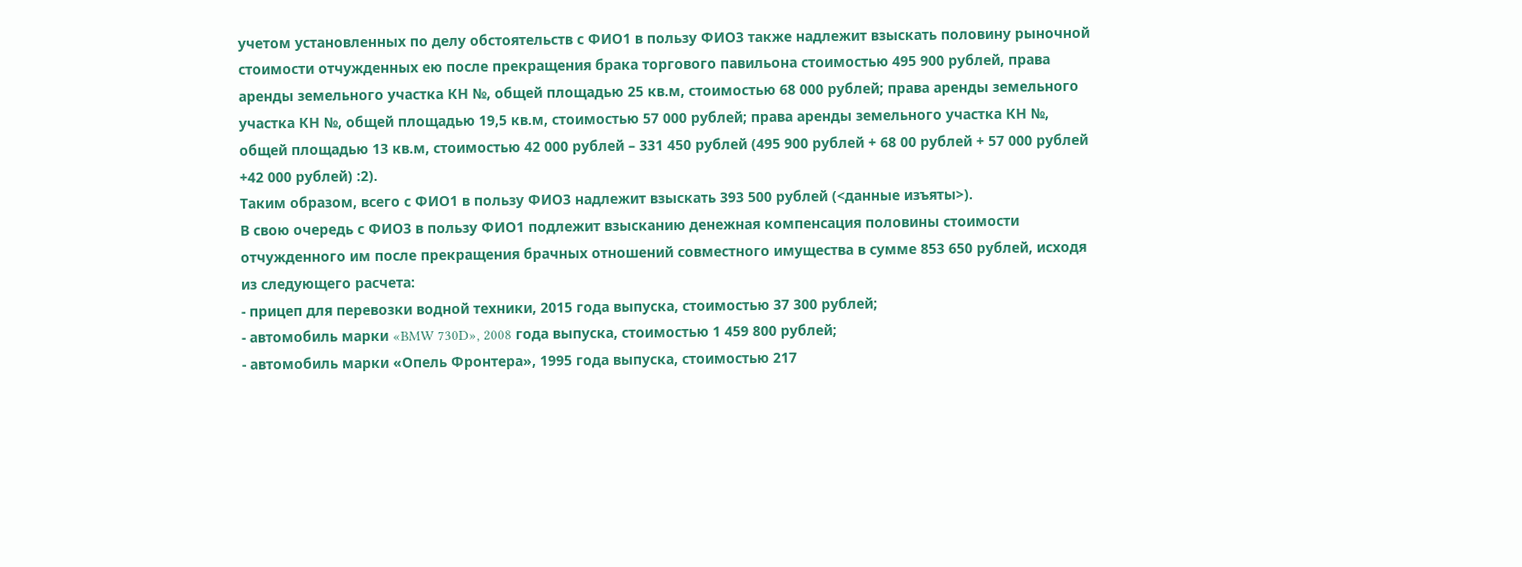учетом установленных по делу обстоятельств с ФИО1 в пользу ФИО3 также надлежит взыскать половину рыночной стоимости отчужденных ею после прекращения брака торгового павильона стоимостью 495 900 рублей, права аренды земельного участка КН №, общей площадью 25 кв.м, стоимостью 68 000 рублей; права аренды земельного участка КН №, общей площадью 19,5 кв.м, стоимостью 57 000 рублей; права аренды земельного участка КН №, общей площадью 13 кв.м, стоимостью 42 000 рублей – 331 450 рублей (495 900 рублей + 68 00 рублей + 57 000 рублей +42 000 рублей) :2).
Таким образом, всего с ФИО1 в пользу ФИО3 надлежит взыскать 393 500 рублей (<данные изъяты>).
В свою очередь с ФИО3 в пользу ФИО1 подлежит взысканию денежная компенсация половины стоимости отчужденного им после прекращения брачных отношений совместного имущества в сумме 853 650 рублей, исходя из следующего расчета:
- прицеп для перевозки водной техники, 2015 года выпуска, стоимостью 37 300 рублей;
- автомобиль марки «BMW 730D», 2008 года выпуска, стоимостью 1 459 800 рублей;
- автомобиль марки «Опель Фронтера», 1995 года выпуска, стоимостью 217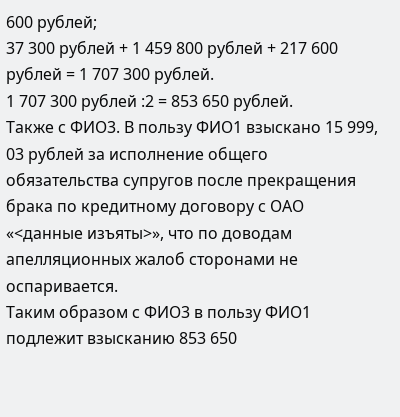600 рублей;
37 300 рублей + 1 459 800 рублей + 217 600 рублей = 1 707 300 рублей.
1 707 300 рублей :2 = 853 650 рублей.
Также с ФИО3. В пользу ФИО1 взыскано 15 999, 03 рублей за исполнение общего обязательства супругов после прекращения брака по кредитному договору с ОАО «<данные изъяты>», что по доводам апелляционных жалоб сторонами не оспаривается.
Таким образом с ФИО3 в пользу ФИО1 подлежит взысканию 853 650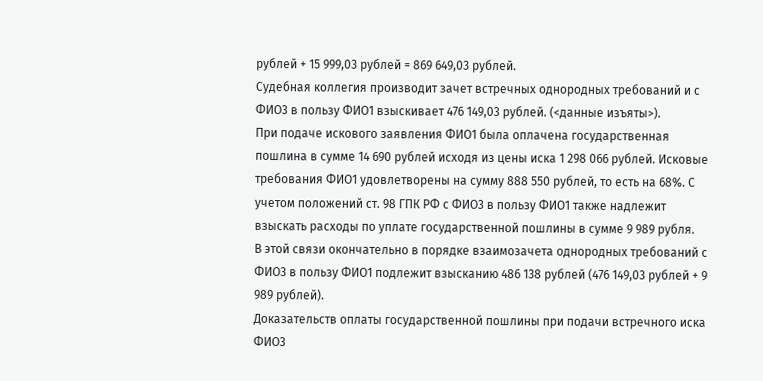рублей + 15 999,03 рублей = 869 649,03 рублей.
Судебная коллегия производит зачет встречных однородных требований и с ФИО3 в пользу ФИО1 взыскивает 476 149,03 рублей. (<данные изъяты>).
При подаче искового заявления ФИО1 была оплачена государственная пошлина в сумме 14 690 рублей исходя из цены иска 1 298 066 рублей. Исковые требования ФИО1 удовлетворены на сумму 888 550 рублей, то есть на 68%. С учетом положений ст. 98 ГПК РФ с ФИО3 в пользу ФИО1 также надлежит взыскать расходы по уплате государственной пошлины в сумме 9 989 рубля.
В этой связи окончательно в порядке взаимозачета однородных требований с ФИО3 в пользу ФИО1 подлежит взысканию 486 138 рублей (476 149,03 рублей + 9 989 рублей).
Доказательств оплаты государственной пошлины при подачи встречного иска ФИО3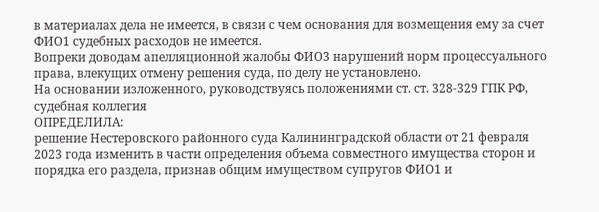в материалах дела не имеется, в связи с чем основания для возмещения ему за счет ФИО1 судебных расходов не имеется.
Вопреки доводам апелляционной жалобы ФИО3 нарушений норм процессуального права, влекущих отмену решения суда, по делу не установлено.
На основании изложенного, руководствуясь положениями ст. ст. 328-329 ГПК РФ, судебная коллегия
ОПРЕДЕЛИЛА:
решение Нестеровского районного суда Калининградской области от 21 февраля 2023 года изменить в части определения объема совместного имущества сторон и порядка его раздела, признав общим имуществом супругов ФИО1 и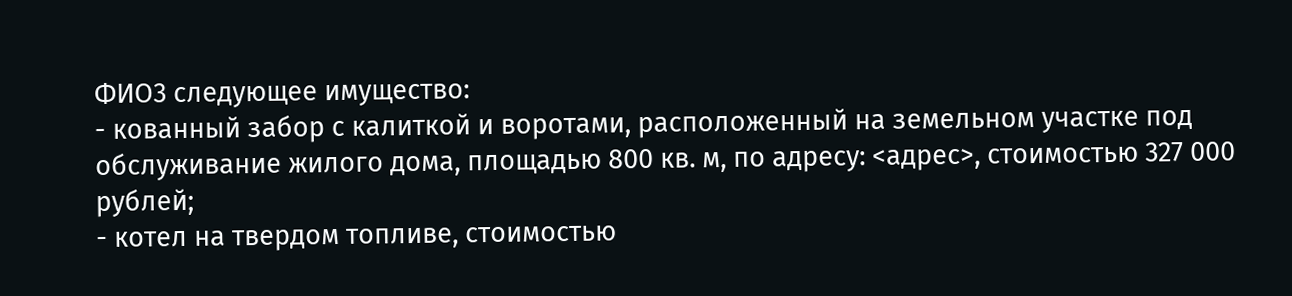ФИО3 следующее имущество:
- кованный забор с калиткой и воротами, расположенный на земельном участке под обслуживание жилого дома, площадью 800 кв. м, по адресу: <адрес>, стоимостью 327 000 рублей;
- котел на твердом топливе, стоимостью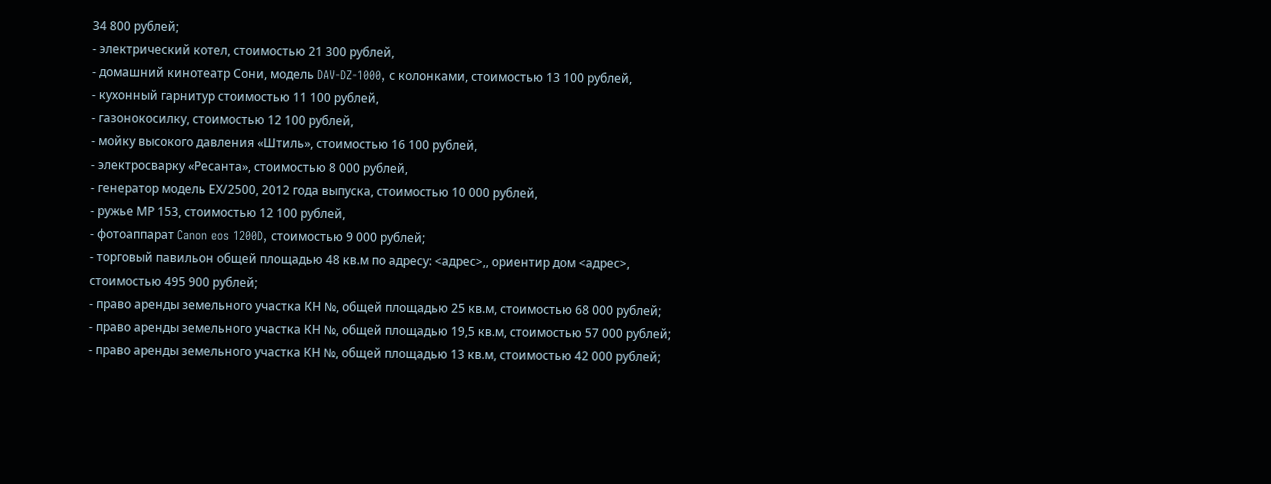34 800 рублей;
- электрический котел, стоимостью 21 300 рублей,
- домашний кинотеатр Сони, модель DAV-DZ-1000, с колонками, стоимостью 13 100 рублей,
- кухонный гарнитур стоимостью 11 100 рублей,
- газонокосилку, стоимостью 12 100 рублей,
- мойку высокого давления «Штиль», стоимостью 16 100 рублей,
- электросварку «Ресанта», стоимостью 8 000 рублей,
- генератор модель ЕХ/2500, 2012 года выпуска, стоимостью 10 000 рублей,
- ружье МР 153, стоимостью 12 100 рублей,
- фотоаппарат Canon eos 1200D, стоимостью 9 000 рублей;
- торговый павильон общей площадью 48 кв.м по адресу: <адрес>,, ориентир дом <адрес>, стоимостью 495 900 рублей;
- право аренды земельного участка КН №, общей площадью 25 кв.м, стоимостью 68 000 рублей;
- право аренды земельного участка КН №, общей площадью 19,5 кв.м, стоимостью 57 000 рублей;
- право аренды земельного участка КН №, общей площадью 13 кв.м, стоимостью 42 000 рублей;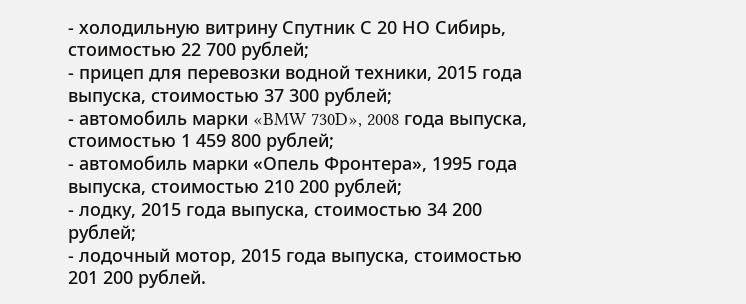- холодильную витрину Спутник С 20 НО Сибирь, стоимостью 22 700 рублей;
- прицеп для перевозки водной техники, 2015 года выпуска, стоимостью 37 300 рублей;
- автомобиль марки «BMW 730D», 2008 года выпуска, стоимостью 1 459 800 рублей;
- автомобиль марки «Опель Фронтера», 1995 года выпуска, стоимостью 210 200 рублей;
- лодку, 2015 года выпуска, стоимостью 34 200 рублей;
- лодочный мотор, 2015 года выпуска, стоимостью 201 200 рублей.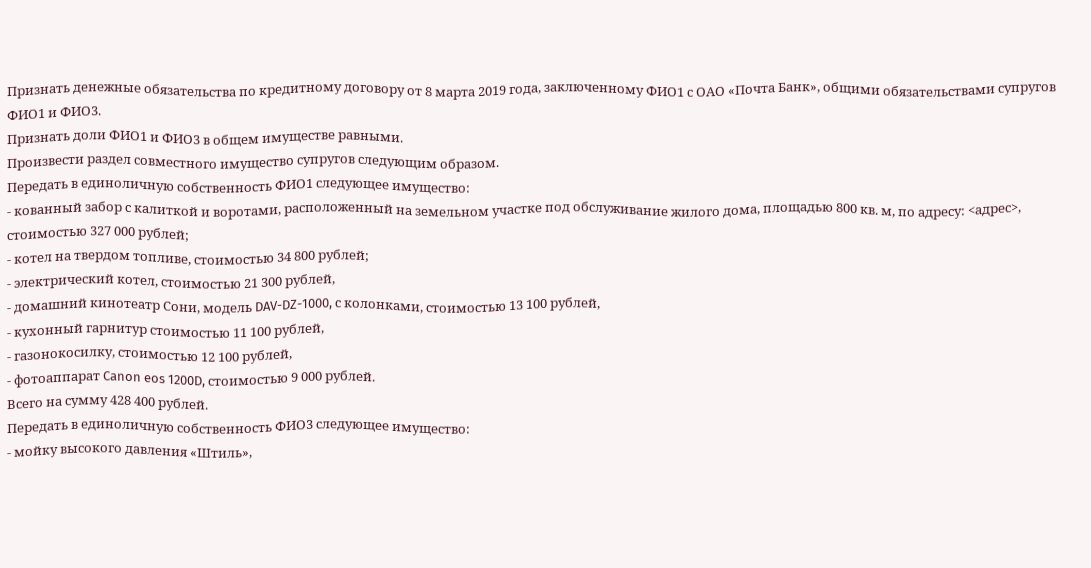Признать денежные обязательства по кредитному договору от 8 марта 2019 года, заключенному ФИО1 с ОАО «Почта Банк», общими обязательствами супругов ФИО1 и ФИО3.
Признать доли ФИО1 и ФИО3 в общем имуществе равными.
Произвести раздел совместного имущество супругов следующим образом.
Передать в единоличную собственность ФИО1 следующее имущество:
- кованный забор с калиткой и воротами, расположенный на земельном участке под обслуживание жилого дома, площадью 800 кв. м, по адресу: <адрес>, стоимостью 327 000 рублей;
- котел на твердом топливе, стоимостью 34 800 рублей;
- электрический котел, стоимостью 21 300 рублей,
- домашний кинотеатр Сони, модель DAV-DZ-1000, с колонками, стоимостью 13 100 рублей,
- кухонный гарнитур стоимостью 11 100 рублей,
- газонокосилку, стоимостью 12 100 рублей,
- фотоаппарат Canon eos 1200D, стоимостью 9 000 рублей.
Всего на сумму 428 400 рублей.
Передать в единоличную собственность ФИО3 следующее имущество:
- мойку высокого давления «Штиль»,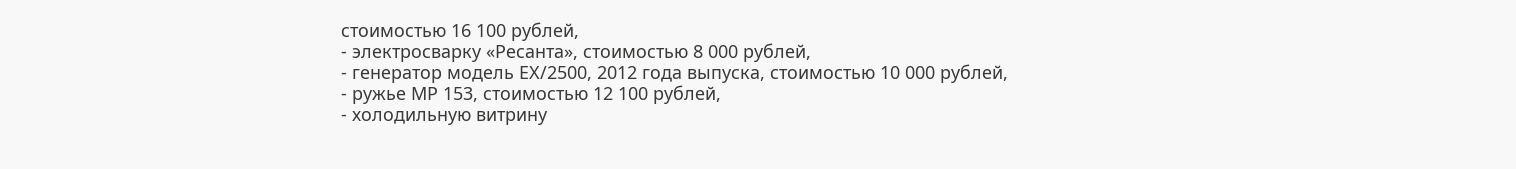стоимостью 16 100 рублей,
- электросварку «Ресанта», стоимостью 8 000 рублей,
- генератор модель ЕХ/2500, 2012 года выпуска, стоимостью 10 000 рублей,
- ружье МР 153, стоимостью 12 100 рублей,
- холодильную витрину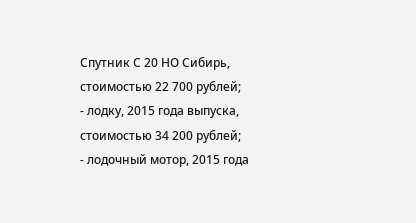Спутник С 20 НО Сибирь, стоимостью 22 700 рублей;
- лодку, 2015 года выпуска, стоимостью 34 200 рублей;
- лодочный мотор, 2015 года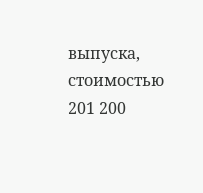выпуска, стоимостью 201 200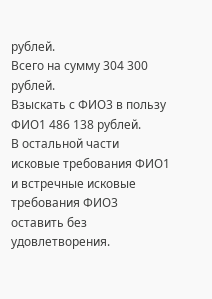рублей.
Всего на сумму 304 300 рублей.
Взыскать с ФИО3 в пользу ФИО1 486 138 рублей.
В остальной части исковые требования ФИО1 и встречные исковые требования ФИО3 оставить без удовлетворения.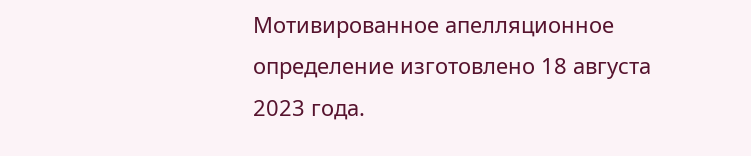Мотивированное апелляционное определение изготовлено 18 августа 2023 года.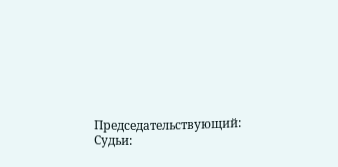Председательствующий:
Судьи: